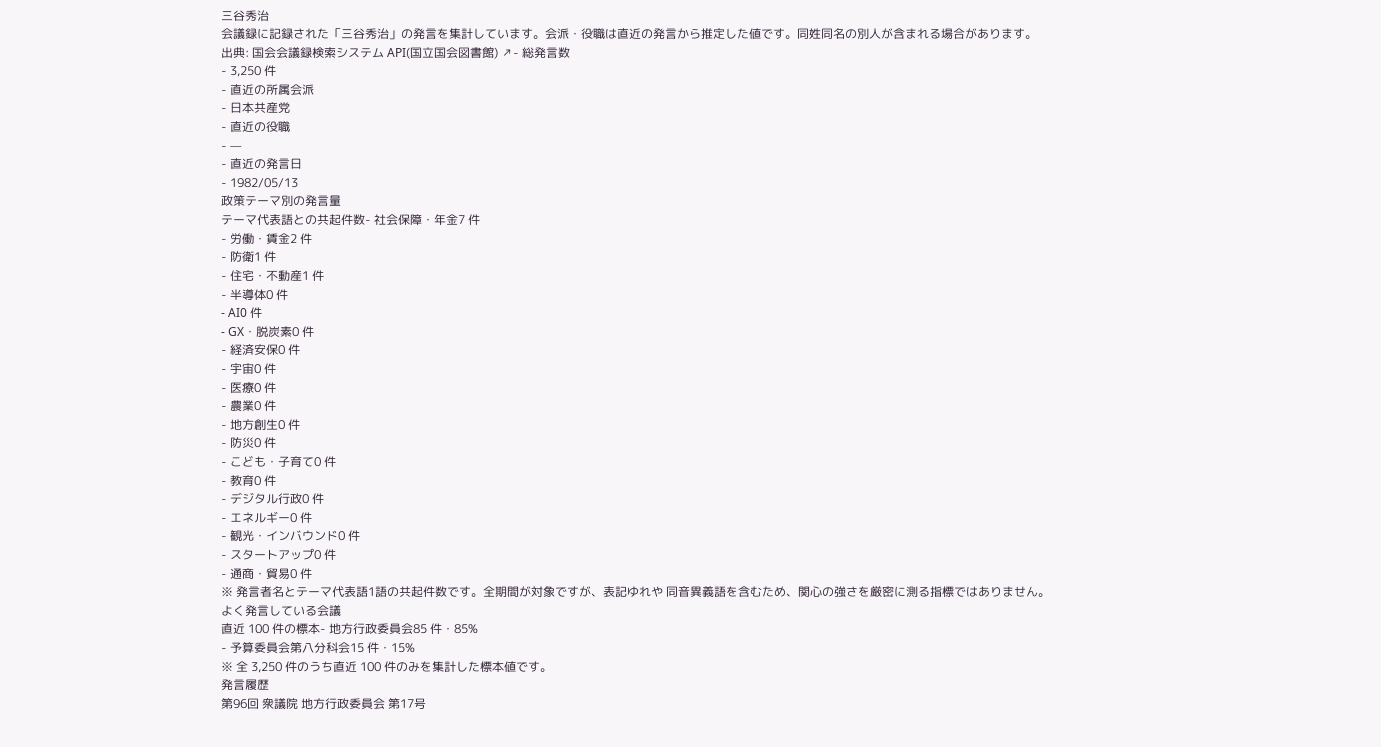三谷秀治
会議録に記録された「三谷秀治」の発言を集計しています。会派・役職は直近の発言から推定した値です。同姓同名の別人が含まれる場合があります。
出典: 国会会議録検索システム API(国立国会図書館) ↗- 総発言数
- 3,250 件
- 直近の所属会派
- 日本共産党
- 直近の役職
- —
- 直近の発言日
- 1982/05/13
政策テーマ別の発言量
テーマ代表語との共起件数- 社会保障・年金7 件
- 労働・賃金2 件
- 防衛1 件
- 住宅・不動産1 件
- 半導体0 件
- AI0 件
- GX・脱炭素0 件
- 経済安保0 件
- 宇宙0 件
- 医療0 件
- 農業0 件
- 地方創生0 件
- 防災0 件
- こども・子育て0 件
- 教育0 件
- デジタル行政0 件
- エネルギー0 件
- 観光・インバウンド0 件
- スタートアップ0 件
- 通商・貿易0 件
※ 発言者名とテーマ代表語1語の共起件数です。全期間が対象ですが、表記ゆれや 同音異義語を含むため、関心の強さを厳密に測る指標ではありません。
よく発言している会議
直近 100 件の標本- 地方行政委員会85 件・85%
- 予算委員会第八分科会15 件・15%
※ 全 3,250 件のうち直近 100 件のみを集計した標本値です。
発言履歴
第96回 衆議院 地方行政委員会 第17号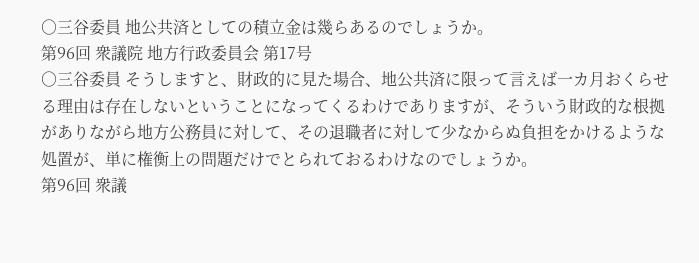○三谷委員 地公共済としての積立金は幾らあるのでしょうか。
第96回 衆議院 地方行政委員会 第17号
○三谷委員 そうしますと、財政的に見た場合、地公共済に限って言えば一カ月おくらせる理由は存在しないということになってくるわけでありますが、そういう財政的な根拠がありながら地方公務員に対して、その退職者に対して少なからぬ負担をかけるような処置が、単に権衡上の問題だけでとられておるわけなのでしょうか。
第96回 衆議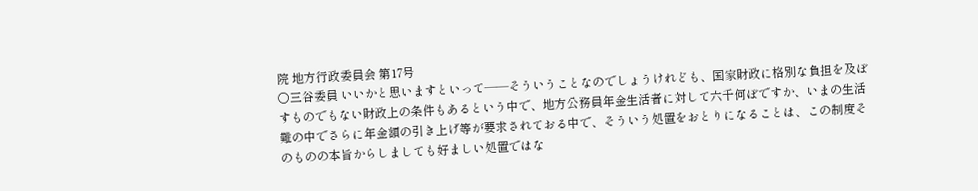院 地方行政委員会 第17号
○三谷委員 いいかと思いますといって——そういうことなのでしょうけれども、国家財政に格別な負担を及ぼすものでもない財政上の条件もあるという中で、地方公務員年金生活者に対して六千何ぼですか、いまの生活難の中でさらに年金額の引き上げ等が要求されておる中で、そういう処置をおとりになることは、この制度そのものの本旨からしましても好ましい処置ではな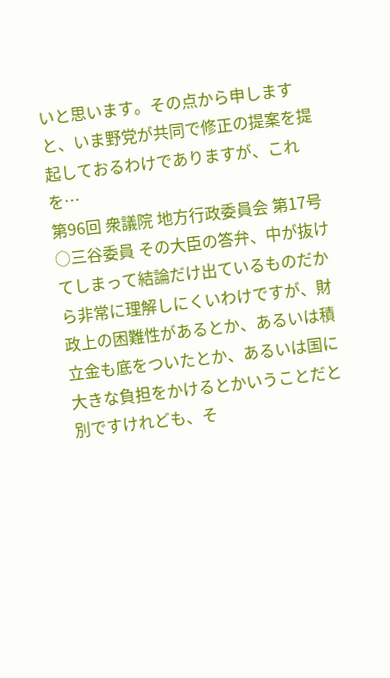いと思います。その点から申しますと、いま野党が共同で修正の提案を提起しておるわけでありますが、これを…
第96回 衆議院 地方行政委員会 第17号
○三谷委員 その大臣の答弁、中が抜けてしまって結論だけ出ているものだから非常に理解しにくいわけですが、財政上の困難性があるとか、あるいは積立金も底をついたとか、あるいは国に大きな負担をかけるとかいうことだと別ですけれども、そ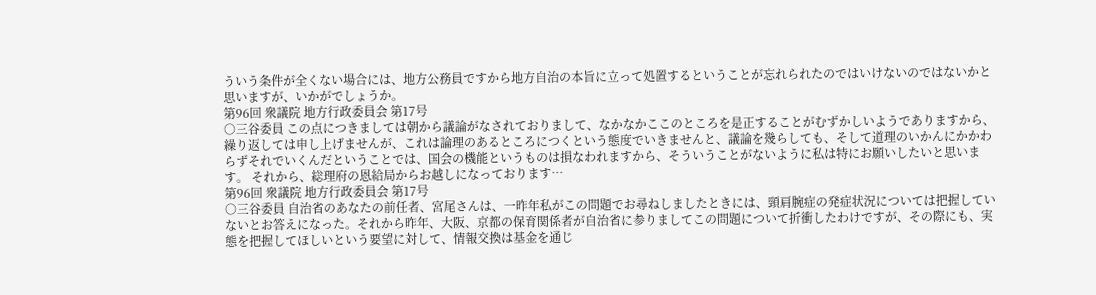ういう条件が全くない場合には、地方公務員ですから地方自治の本旨に立って処置するということが忘れられたのではいけないのではないかと思いますが、いかがでしょうか。
第96回 衆議院 地方行政委員会 第17号
○三谷委員 この点につきましては朝から議論がなされておりまして、なかなかここのところを是正することがむずかしいようでありますから、繰り返しては申し上げませんが、これは論理のあるところにつくという態度でいきませんと、議論を幾らしても、そして道理のいかんにかかわらずそれでいくんだということでは、国会の機能というものは損なわれますから、そういうことがないように私は特にお願いしたいと思います。 それから、総理府の恩給局からお越しになっております…
第96回 衆議院 地方行政委員会 第17号
○三谷委員 自治省のあなたの前任者、宮尾さんは、一昨年私がこの問題でお尋ねしましたときには、頸肩腕症の発症状況については把握していないとお答えになった。それから昨年、大阪、京都の保育関係者が自治省に参りましてこの問題について折衝したわけですが、その際にも、実態を把握してほしいという要望に対して、情報交換は基金を通じ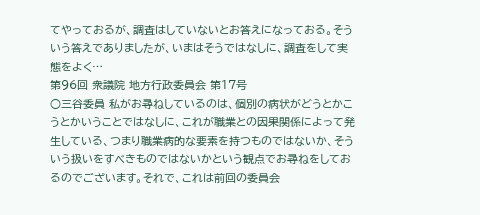てやっておるが、調査はしていないとお答えになっておる。そういう答えでありましたが、いまはそうではなしに、調査をして実態をよく…
第96回 衆議院 地方行政委員会 第17号
○三谷委員 私がお尋ねしているのは、個別の病状がどうとかこうとかいうことではなしに、これが職業との因果関係によって発生している、つまり職業病的な要素を持つものではないか、そういう扱いをすべきものではないかという観点でお尋ねをしておるのでございます。それで、これは前回の委員会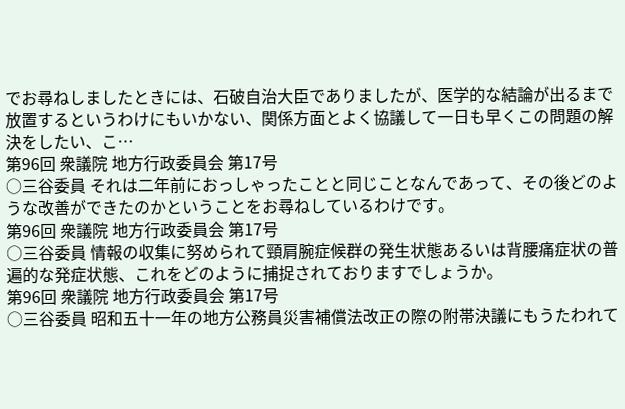でお尋ねしましたときには、石破自治大臣でありましたが、医学的な結論が出るまで放置するというわけにもいかない、関係方面とよく協議して一日も早くこの問題の解決をしたい、こ…
第96回 衆議院 地方行政委員会 第17号
○三谷委員 それは二年前におっしゃったことと同じことなんであって、その後どのような改善ができたのかということをお尋ねしているわけです。
第96回 衆議院 地方行政委員会 第17号
○三谷委員 情報の収集に努められて頸肩腕症候群の発生状態あるいは背腰痛症状の普遍的な発症状態、これをどのように捕捉されておりますでしょうか。
第96回 衆議院 地方行政委員会 第17号
○三谷委員 昭和五十一年の地方公務員災害補償法改正の際の附帯決議にもうたわれて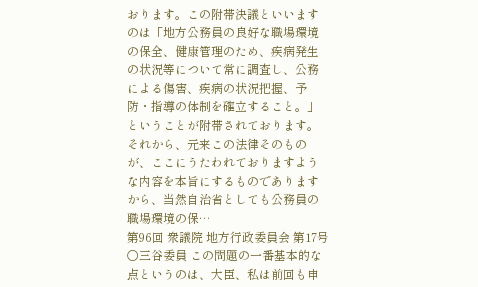おります。この附帯決議といいますのは「地方公務員の良好な職場環境の保全、健康管理のため、疾病発生の状況等について常に調査し、公務による傷害、疾病の状況把握、予防・指導の体制を確立すること。」ということが附帯されております。 それから、元来この法律そのものが、ここにうたわれておりますような内容を本旨にするものでありますから、当然自治省としても公務員の職場環境の保…
第96回 衆議院 地方行政委員会 第17号
○三谷委員 この問題の一番基本的な点というのは、大臣、私は前回も申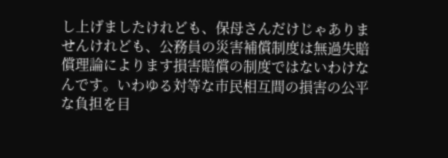し上げましたけれども、保母さんだけじゃありませんけれども、公務員の災害補償制度は無過失賠償理論によります損害賠償の制度ではないわけなんです。いわゆる対等な市民相互間の損害の公平な負担を目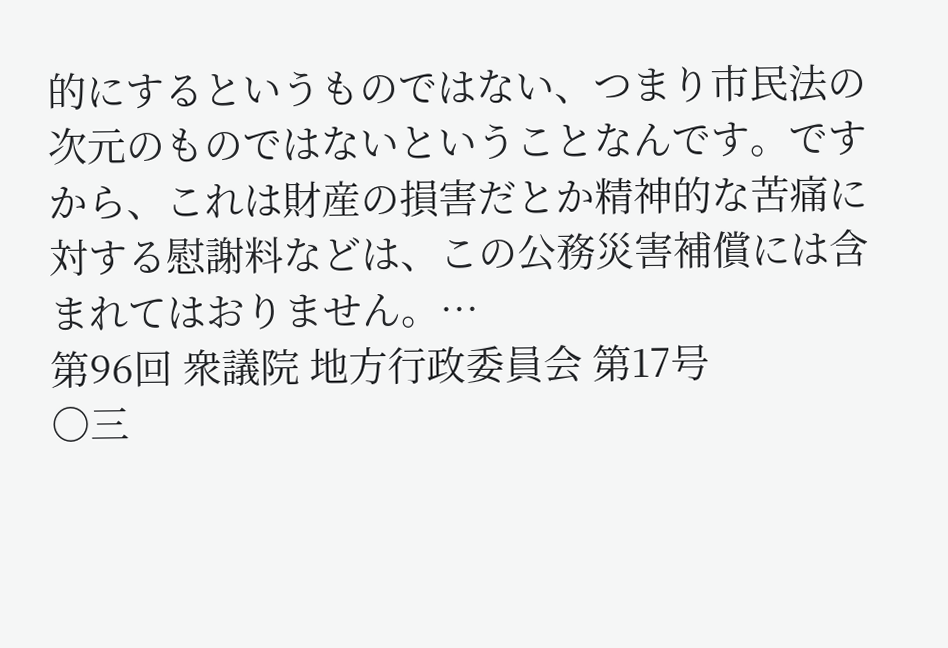的にするというものではない、つまり市民法の次元のものではないということなんです。ですから、これは財産の損害だとか精神的な苦痛に対する慰謝料などは、この公務災害補償には含まれてはおりません。…
第96回 衆議院 地方行政委員会 第17号
○三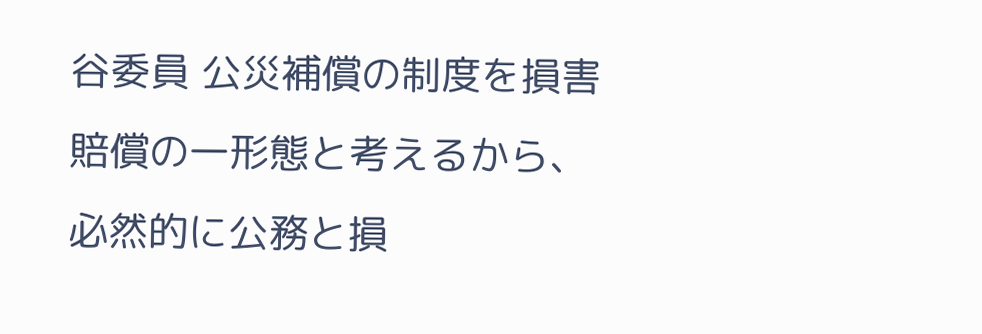谷委員 公災補償の制度を損害賠償の一形態と考えるから、必然的に公務と損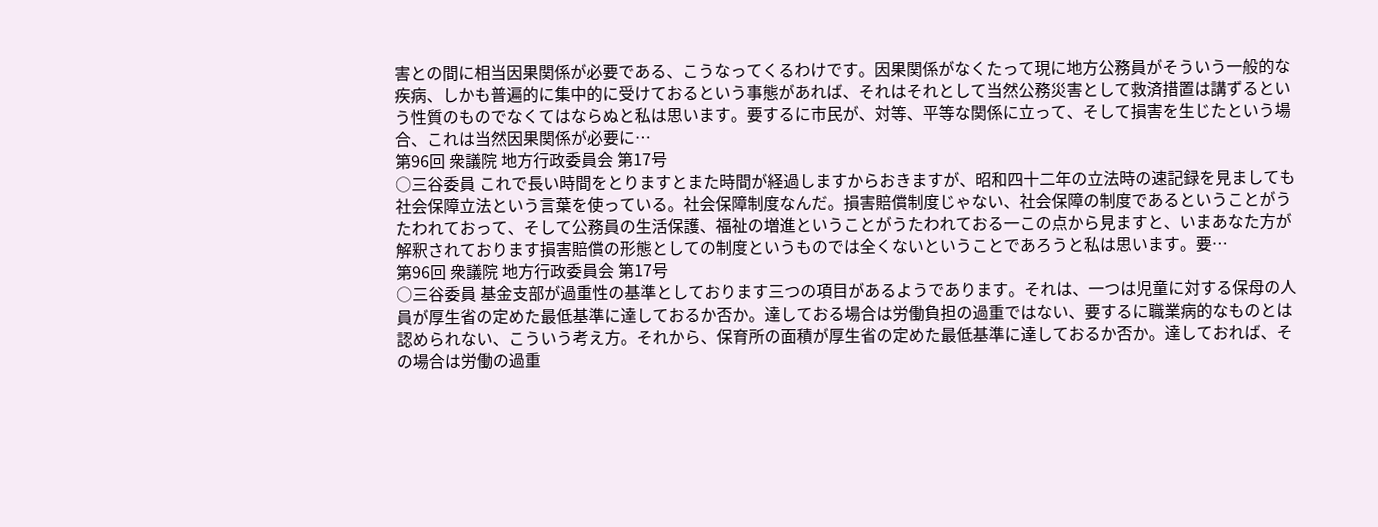害との間に相当因果関係が必要である、こうなってくるわけです。因果関係がなくたって現に地方公務員がそういう一般的な疾病、しかも普遍的に集中的に受けておるという事態があれば、それはそれとして当然公務災害として救済措置は講ずるという性質のものでなくてはならぬと私は思います。要するに市民が、対等、平等な関係に立って、そして損害を生じたという場合、これは当然因果関係が必要に…
第96回 衆議院 地方行政委員会 第17号
○三谷委員 これで長い時間をとりますとまた時間が経過しますからおきますが、昭和四十二年の立法時の速記録を見ましても社会保障立法という言葉を使っている。社会保障制度なんだ。損害賠償制度じゃない、社会保障の制度であるということがうたわれておって、そして公務員の生活保護、福祉の増進ということがうたわれておる一この点から見ますと、いまあなた方が解釈されております損害賠償の形態としての制度というものでは全くないということであろうと私は思います。要…
第96回 衆議院 地方行政委員会 第17号
○三谷委員 基金支部が過重性の基準としております三つの項目があるようであります。それは、一つは児童に対する保母の人員が厚生省の定めた最低基準に達しておるか否か。達しておる場合は労働負担の過重ではない、要するに職業病的なものとは認められない、こういう考え方。それから、保育所の面積が厚生省の定めた最低基準に達しておるか否か。達しておれば、その場合は労働の過重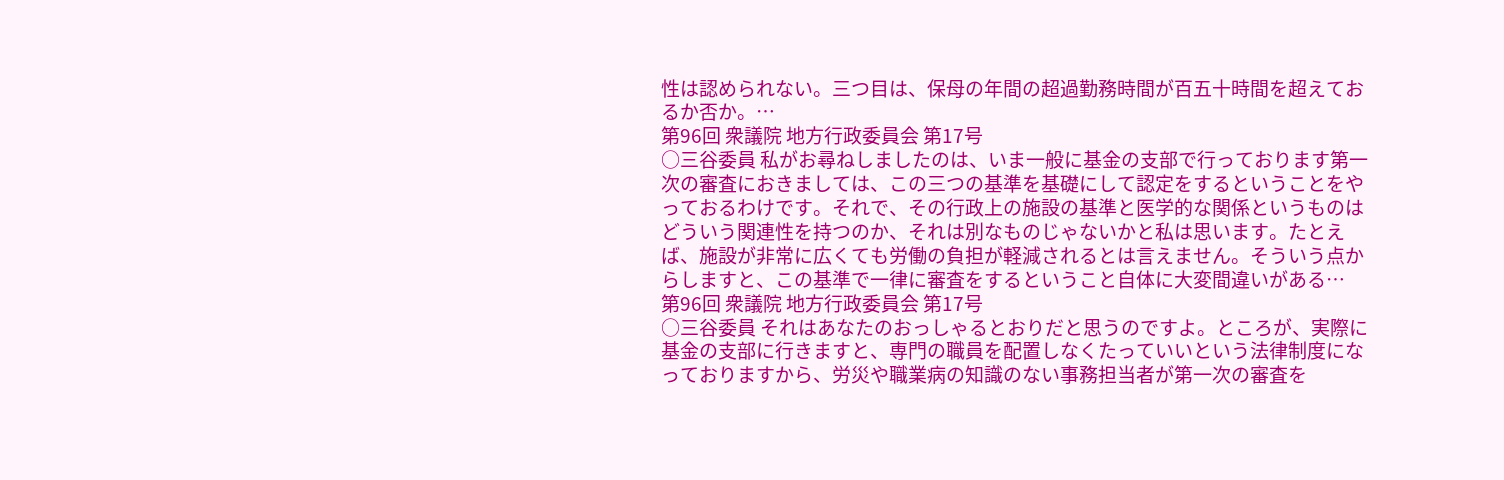性は認められない。三つ目は、保母の年間の超過勤務時間が百五十時間を超えておるか否か。…
第96回 衆議院 地方行政委員会 第17号
○三谷委員 私がお尋ねしましたのは、いま一般に基金の支部で行っております第一次の審査におきましては、この三つの基準を基礎にして認定をするということをやっておるわけです。それで、その行政上の施設の基準と医学的な関係というものはどういう関連性を持つのか、それは別なものじゃないかと私は思います。たとえば、施設が非常に広くても労働の負担が軽減されるとは言えません。そういう点からしますと、この基準で一律に審査をするということ自体に大変間違いがある…
第96回 衆議院 地方行政委員会 第17号
○三谷委員 それはあなたのおっしゃるとおりだと思うのですよ。ところが、実際に基金の支部に行きますと、専門の職員を配置しなくたっていいという法律制度になっておりますから、労災や職業病の知識のない事務担当者が第一次の審査を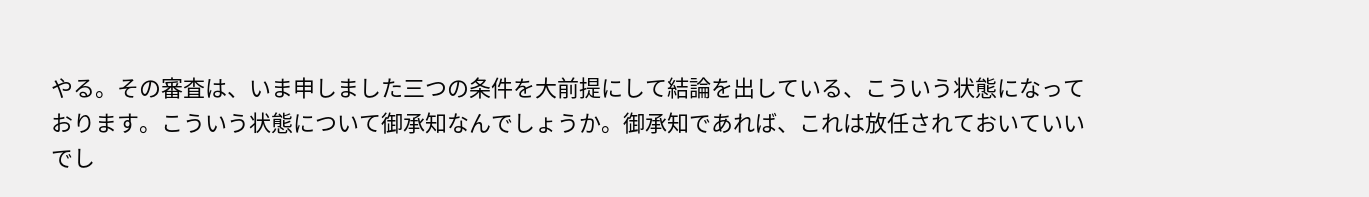やる。その審査は、いま申しました三つの条件を大前提にして結論を出している、こういう状態になっております。こういう状態について御承知なんでしょうか。御承知であれば、これは放任されておいていいでし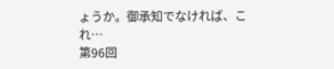ょうか。御承知でなければ、これ…
第96回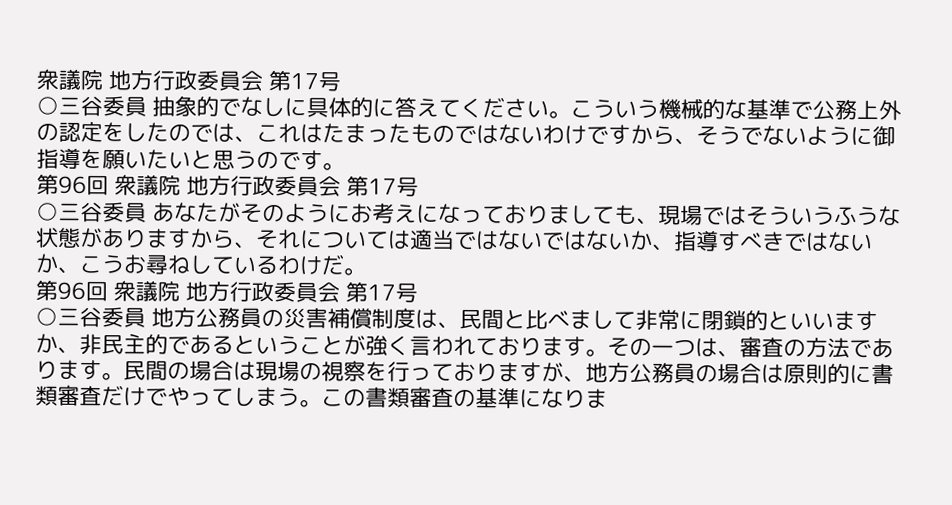衆議院 地方行政委員会 第17号
○三谷委員 抽象的でなしに具体的に答えてください。こういう機械的な基準で公務上外の認定をしたのでは、これはたまったものではないわけですから、そうでないように御指導を願いたいと思うのです。
第96回 衆議院 地方行政委員会 第17号
○三谷委員 あなたがそのようにお考えになっておりましても、現場ではそういうふうな状態がありますから、それについては適当ではないではないか、指導すべきではないか、こうお尋ねしているわけだ。
第96回 衆議院 地方行政委員会 第17号
○三谷委員 地方公務員の災害補償制度は、民間と比べまして非常に閉鎖的といいますか、非民主的であるということが強く言われております。その一つは、審査の方法であります。民間の場合は現場の視察を行っておりますが、地方公務員の場合は原則的に書類審査だけでやってしまう。この書類審査の基準になりま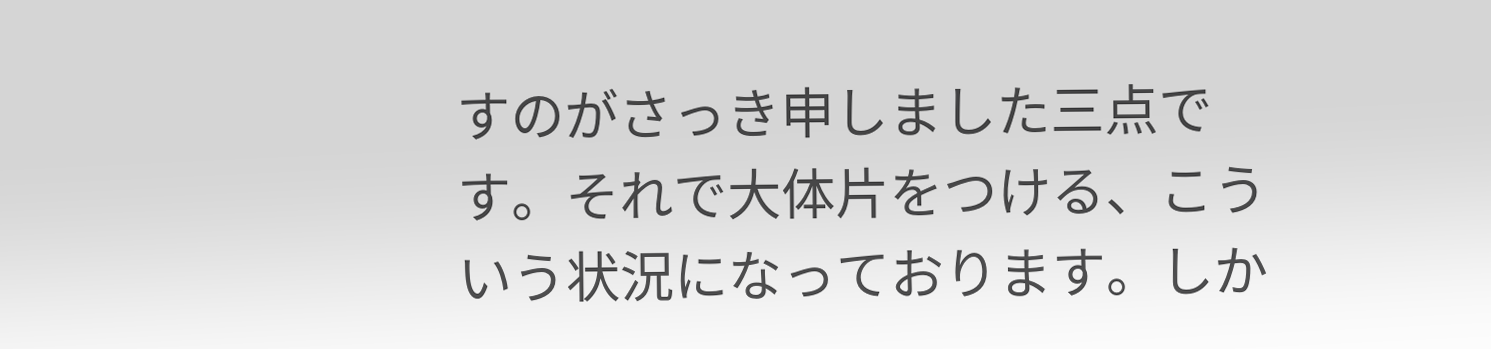すのがさっき申しました三点です。それで大体片をつける、こういう状況になっております。しか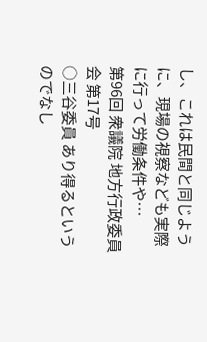し、これは民間と同じように、現場の視察なども実際に行って労働条件や…
第96回 衆議院 地方行政委員会 第17号
○三谷委員 あり得るというのでなし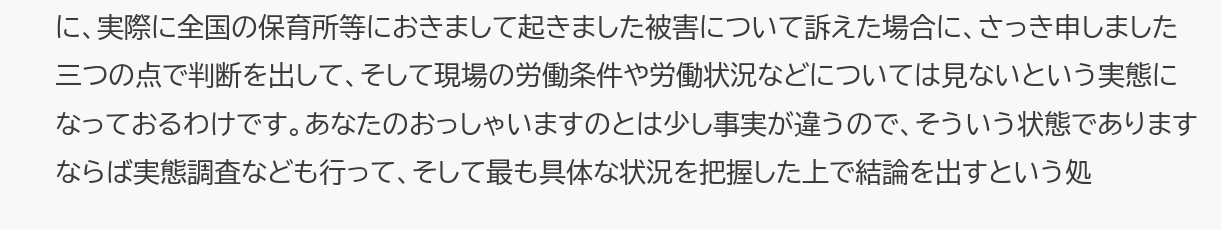に、実際に全国の保育所等におきまして起きました被害について訴えた場合に、さっき申しました三つの点で判断を出して、そして現場の労働条件や労働状況などについては見ないという実態になっておるわけです。あなたのおっしゃいますのとは少し事実が違うので、そういう状態でありますならば実態調査なども行って、そして最も具体な状況を把握した上で結論を出すという処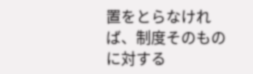置をとらなければ、制度そのものに対する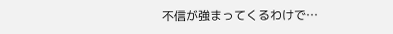不信が強まってくるわけで…